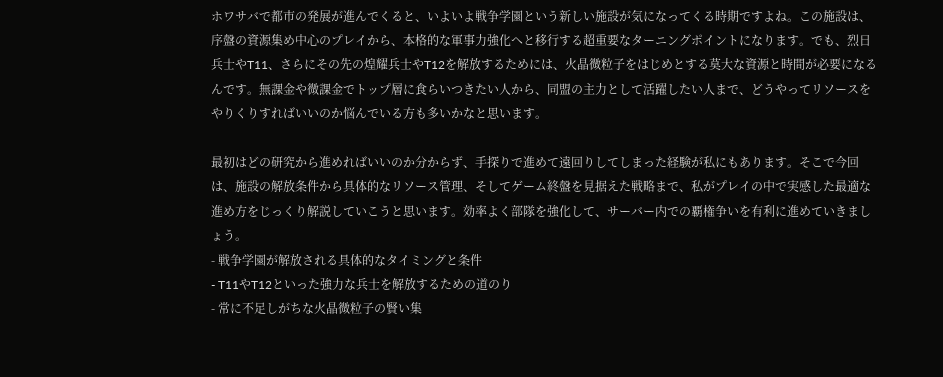ホワサバで都市の発展が進んでくると、いよいよ戦争学園という新しい施設が気になってくる時期ですよね。この施設は、序盤の資源集め中心のプレイから、本格的な軍事力強化へと移行する超重要なターニングポイントになります。でも、烈日兵士やT11、さらにその先の煌耀兵士やT12を解放するためには、火晶微粒子をはじめとする莫大な資源と時間が必要になるんです。無課金や微課金でトップ層に食らいつきたい人から、同盟の主力として活躍したい人まで、どうやってリソースをやりくりすればいいのか悩んでいる方も多いかなと思います。

最初はどの研究から進めればいいのか分からず、手探りで進めて遠回りしてしまった経験が私にもあります。そこで今回は、施設の解放条件から具体的なリソース管理、そしてゲーム終盤を見据えた戦略まで、私がプレイの中で実感した最適な進め方をじっくり解説していこうと思います。効率よく部隊を強化して、サーバー内での覇権争いを有利に進めていきましょう。
- 戦争学園が解放される具体的なタイミングと条件
- T11やT12といった強力な兵士を解放するための道のり
- 常に不足しがちな火晶微粒子の賢い集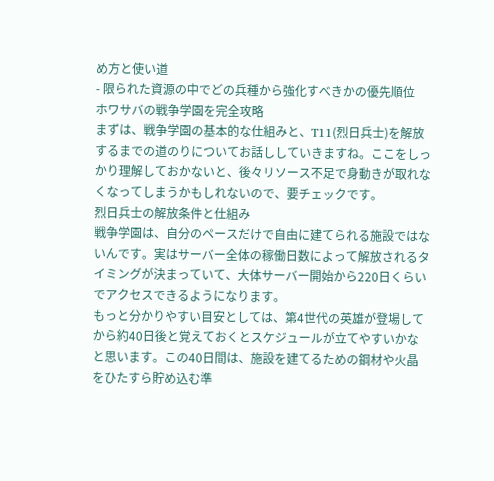め方と使い道
- 限られた資源の中でどの兵種から強化すべきかの優先順位
ホワサバの戦争学園を完全攻略
まずは、戦争学園の基本的な仕組みと、T11(烈日兵士)を解放するまでの道のりについてお話ししていきますね。ここをしっかり理解しておかないと、後々リソース不足で身動きが取れなくなってしまうかもしれないので、要チェックです。
烈日兵士の解放条件と仕組み
戦争学園は、自分のペースだけで自由に建てられる施設ではないんです。実はサーバー全体の稼働日数によって解放されるタイミングが決まっていて、大体サーバー開始から220日くらいでアクセスできるようになります。
もっと分かりやすい目安としては、第4世代の英雄が登場してから約40日後と覚えておくとスケジュールが立てやすいかなと思います。この40日間は、施設を建てるための鋼材や火晶をひたすら貯め込む準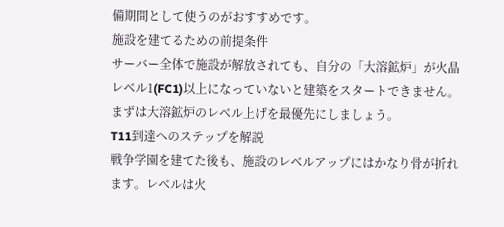備期間として使うのがおすすめです。
施設を建てるための前提条件
サーバー全体で施設が解放されても、自分の「大溶鉱炉」が火晶レベル1(FC1)以上になっていないと建築をスタートできません。まずは大溶鉱炉のレベル上げを最優先にしましょう。
T11到達へのステップを解説
戦争学園を建てた後も、施設のレベルアップにはかなり骨が折れます。レベルは火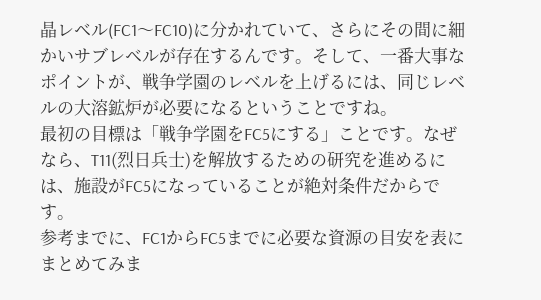晶レベル(FC1〜FC10)に分かれていて、さらにその間に細かいサブレベルが存在するんです。そして、一番大事なポイントが、戦争学園のレベルを上げるには、同じレベルの大溶鉱炉が必要になるということですね。
最初の目標は「戦争学園をFC5にする」ことです。なぜなら、T11(烈日兵士)を解放するための研究を進めるには、施設がFC5になっていることが絶対条件だからです。
参考までに、FC1からFC5までに必要な資源の目安を表にまとめてみま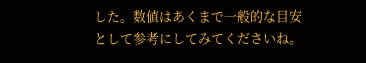した。数値はあくまで一般的な目安として参考にしてみてくださいね。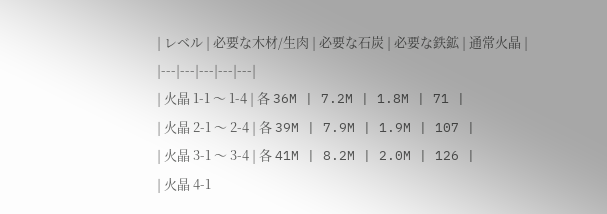| レベル | 必要な木材/生肉 | 必要な石炭 | 必要な鉄鉱 | 通常火晶 |
|---|---|---|---|---|
| 火晶 1-1 〜 1-4 | 各 36M | 7.2M | 1.8M | 71 |
| 火晶 2-1 〜 2-4 | 各 39M | 7.9M | 1.9M | 107 |
| 火晶 3-1 〜 3-4 | 各 41M | 8.2M | 2.0M | 126 |
| 火晶 4-1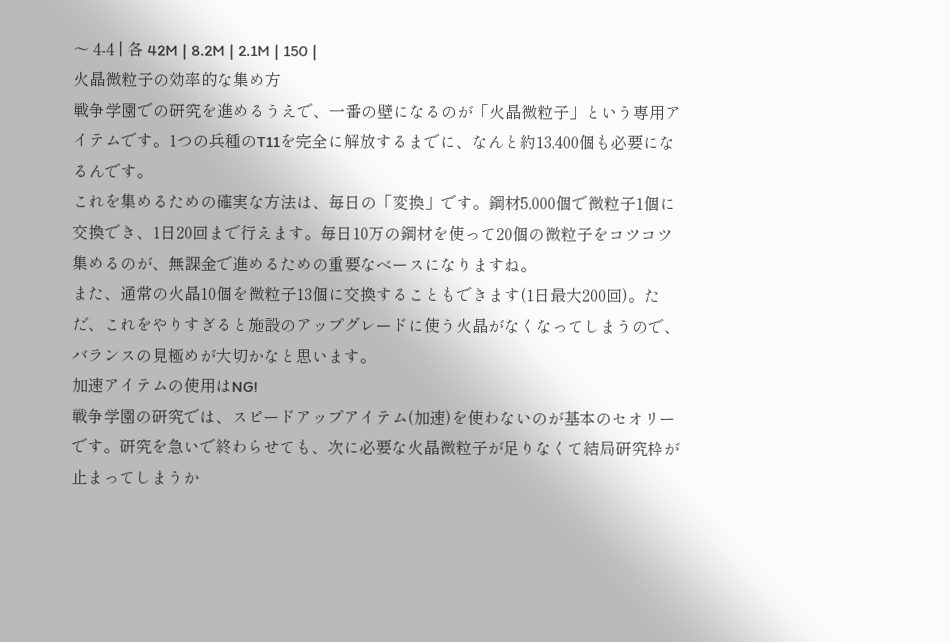〜 4-4 | 各 42M | 8.2M | 2.1M | 150 |
火晶微粒子の効率的な集め方
戦争学園での研究を進めるうえで、一番の壁になるのが「火晶微粒子」という専用アイテムです。1つの兵種のT11を完全に解放するまでに、なんと約13,400個も必要になるんです。
これを集めるための確実な方法は、毎日の「変換」です。鋼材5,000個で微粒子1個に交換でき、1日20回まで行えます。毎日10万の鋼材を使って20個の微粒子をコツコツ集めるのが、無課金で進めるための重要なベースになりますね。
また、通常の火晶10個を微粒子13個に交換することもできます(1日最大200回)。ただ、これをやりすぎると施設のアップグレードに使う火晶がなくなってしまうので、バランスの見極めが大切かなと思います。
加速アイテムの使用はNG!
戦争学園の研究では、スピードアップアイテム(加速)を使わないのが基本のセオリーです。研究を急いで終わらせても、次に必要な火晶微粒子が足りなくて結局研究枠が止まってしまうか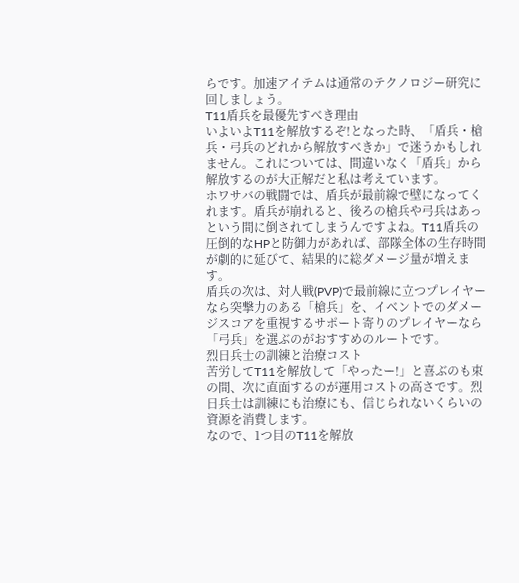らです。加速アイテムは通常のテクノロジー研究に回しましょう。
T11盾兵を最優先すべき理由
いよいよT11を解放するぞ!となった時、「盾兵・槍兵・弓兵のどれから解放すべきか」で迷うかもしれません。これについては、間違いなく「盾兵」から解放するのが大正解だと私は考えています。
ホワサバの戦闘では、盾兵が最前線で壁になってくれます。盾兵が崩れると、後ろの槍兵や弓兵はあっという間に倒されてしまうんですよね。T11盾兵の圧倒的なHPと防御力があれば、部隊全体の生存時間が劇的に延びて、結果的に総ダメージ量が増えます。
盾兵の次は、対人戦(PVP)で最前線に立つプレイヤーなら突撃力のある「槍兵」を、イベントでのダメージスコアを重視するサポート寄りのプレイヤーなら「弓兵」を選ぶのがおすすめのルートです。
烈日兵士の訓練と治療コスト
苦労してT11を解放して「やったー!」と喜ぶのも束の間、次に直面するのが運用コストの高さです。烈日兵士は訓練にも治療にも、信じられないくらいの資源を消費します。
なので、1つ目のT11を解放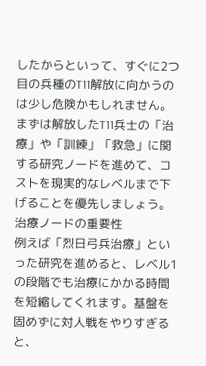したからといって、すぐに2つ目の兵種のT11解放に向かうのは少し危険かもしれません。まずは解放したT11兵士の「治療」や「訓練」「救急」に関する研究ノードを進めて、コストを現実的なレベルまで下げることを優先しましょう。
治療ノードの重要性
例えば「烈日弓兵治療」といった研究を進めると、レベル1の段階でも治療にかかる時間を短縮してくれます。基盤を固めずに対人戦をやりすぎると、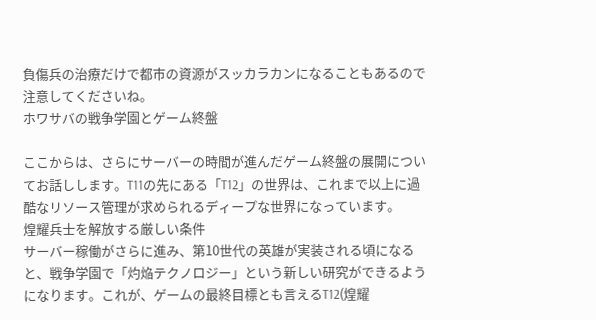負傷兵の治療だけで都市の資源がスッカラカンになることもあるので注意してくださいね。
ホワサバの戦争学園とゲーム終盤

ここからは、さらにサーバーの時間が進んだゲーム終盤の展開についてお話しします。T11の先にある「T12」の世界は、これまで以上に過酷なリソース管理が求められるディープな世界になっています。
煌耀兵士を解放する厳しい条件
サーバー稼働がさらに進み、第10世代の英雄が実装される頃になると、戦争学園で「灼焔テクノロジー」という新しい研究ができるようになります。これが、ゲームの最終目標とも言えるT12(煌耀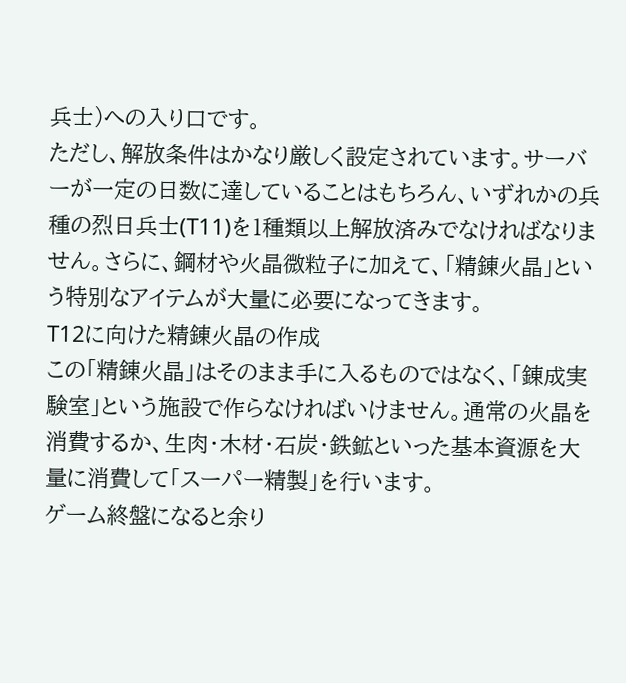兵士)への入り口です。
ただし、解放条件はかなり厳しく設定されています。サーバーが一定の日数に達していることはもちろん、いずれかの兵種の烈日兵士(T11)を1種類以上解放済みでなければなりません。さらに、鋼材や火晶微粒子に加えて、「精錬火晶」という特別なアイテムが大量に必要になってきます。
T12に向けた精錬火晶の作成
この「精錬火晶」はそのまま手に入るものではなく、「錬成実験室」という施設で作らなければいけません。通常の火晶を消費するか、生肉・木材・石炭・鉄鉱といった基本資源を大量に消費して「スーパー精製」を行います。
ゲーム終盤になると余り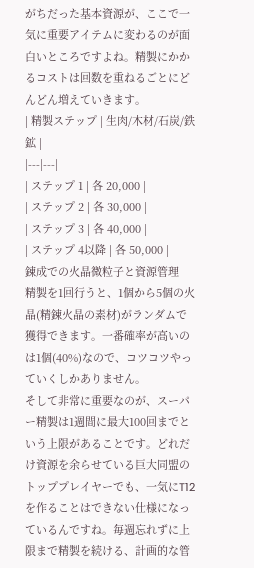がちだった基本資源が、ここで一気に重要アイテムに変わるのが面白いところですよね。精製にかかるコストは回数を重ねるごとにどんどん増えていきます。
| 精製ステップ | 生肉/木材/石炭/鉄鉱 |
|---|---|
| ステップ 1 | 各 20,000 |
| ステップ 2 | 各 30,000 |
| ステップ 3 | 各 40,000 |
| ステップ 4以降 | 各 50,000 |
錬成での火晶微粒子と資源管理
精製を1回行うと、1個から5個の火晶(精錬火晶の素材)がランダムで獲得できます。一番確率が高いのは1個(40%)なので、コツコツやっていくしかありません。
そして非常に重要なのが、スーパー精製は1週間に最大100回までという上限があることです。どれだけ資源を余らせている巨大同盟のトッププレイヤーでも、一気にT12を作ることはできない仕様になっているんですね。毎週忘れずに上限まで精製を続ける、計画的な管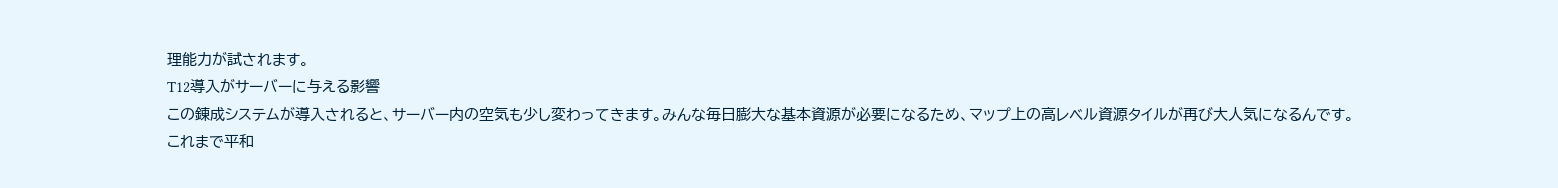理能力が試されます。
T12導入がサーバーに与える影響
この錬成システムが導入されると、サーバー内の空気も少し変わってきます。みんな毎日膨大な基本資源が必要になるため、マップ上の高レベル資源タイルが再び大人気になるんです。
これまで平和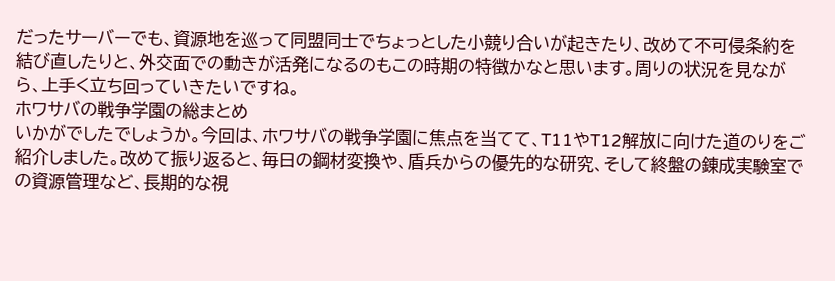だったサーバーでも、資源地を巡って同盟同士でちょっとした小競り合いが起きたり、改めて不可侵条約を結び直したりと、外交面での動きが活発になるのもこの時期の特徴かなと思います。周りの状況を見ながら、上手く立ち回っていきたいですね。
ホワサバの戦争学園の総まとめ
いかがでしたでしょうか。今回は、ホワサバの戦争学園に焦点を当てて、T11やT12解放に向けた道のりをご紹介しました。改めて振り返ると、毎日の鋼材変換や、盾兵からの優先的な研究、そして終盤の錬成実験室での資源管理など、長期的な視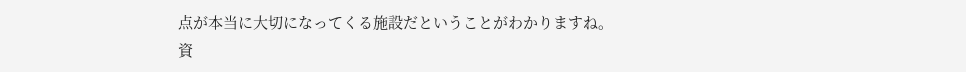点が本当に大切になってくる施設だということがわかりますね。
資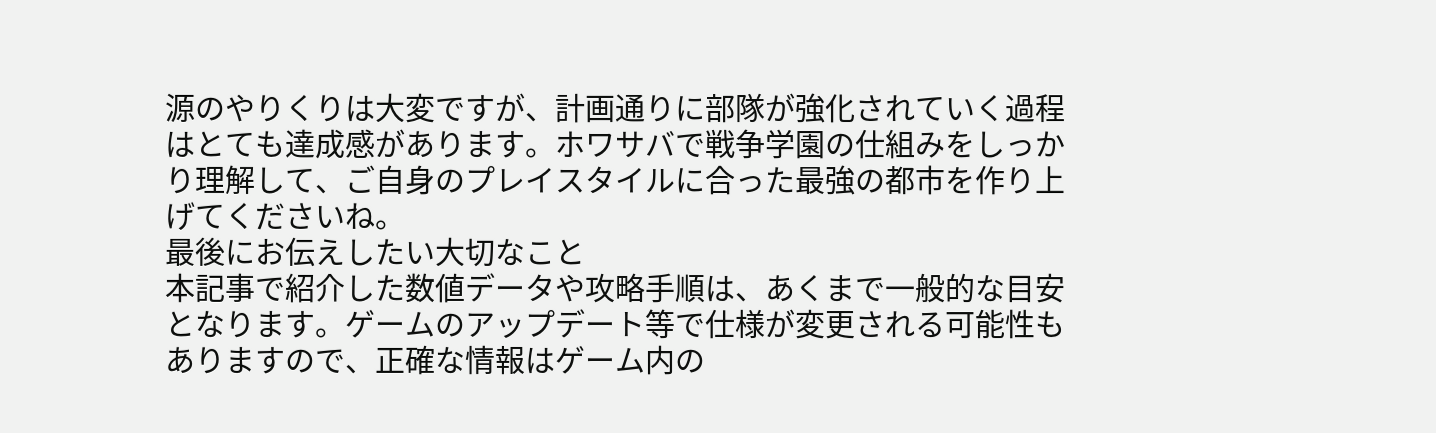源のやりくりは大変ですが、計画通りに部隊が強化されていく過程はとても達成感があります。ホワサバで戦争学園の仕組みをしっかり理解して、ご自身のプレイスタイルに合った最強の都市を作り上げてくださいね。
最後にお伝えしたい大切なこと
本記事で紹介した数値データや攻略手順は、あくまで一般的な目安となります。ゲームのアップデート等で仕様が変更される可能性もありますので、正確な情報はゲーム内の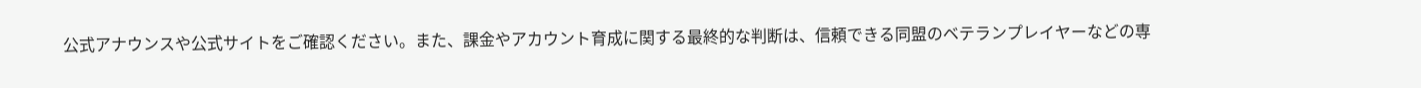公式アナウンスや公式サイトをご確認ください。また、課金やアカウント育成に関する最終的な判断は、信頼できる同盟のベテランプレイヤーなどの専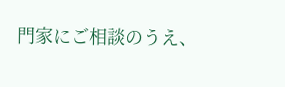門家にご相談のうえ、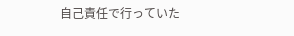自己責任で行っていた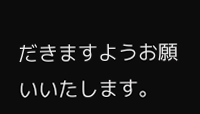だきますようお願いいたします。